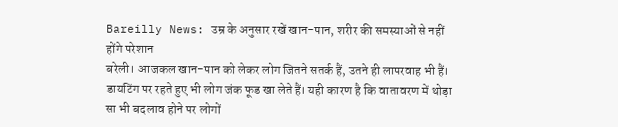Bareilly News: उम्र के अनुसार रखें खान-पान, शरीर की समस्याओं से नहीं होंगे परेशान
बरेली। आजकल खान-पान को लेकर लोग जितने सतर्क हैं, उतने ही लापरवाह भी हैं। डायटिंग पर रहते हुए भी लोग जंक फूड खा लेते हैं। यही कारण है कि वातावरण में थोड़ा सा भी बदलाव होने पर लोगों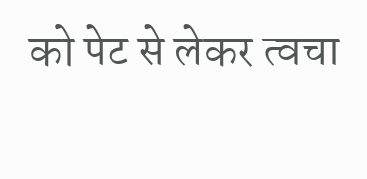को पेट से लेकर त्वचा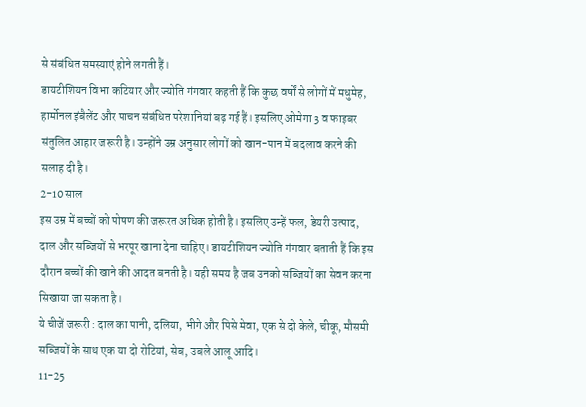से संबंधित समस्याएं होने लगती हैं।
डायटीशियन विभा कटियार और ज्योति गंगवार कहती हैं कि कुछ वर्षों से लोगों में मधुमेह, हार्मोनल इंबैलेंट और पाचन संबंधित परेशानियां बढ़ गई हैं। इसलिए ओमेगा 3 व फाइबर संतुलित आहार जरूरी है। उन्होंने उम्र अनुसार लोगों को खान-पान में बदलाव करने की सलाह दी है।
2-10 साल
इस उम्र में बच्चों को पोषण की जरूरत अधिक होती है। इसलिए उन्हें फल, डेयरी उत्पाद, दाल और सब्जियों से भरपूर खाना देना चाहिए। डायटीशियन ज्योति गंगवार बताती हैं कि इस दौरान बच्चों की खाने की आदत बनती है। यही समय है जब उनको सब्जियों का सेवन करना सिखाया जा सकता है।
ये चीजें जरूरी : दाल का पानी, दलिया, भीगे और पिसे मेवा, एक से दो केले, चीकू, मौसमी सब्जियों के साथ एक या दो रोटियां, सेब, उबले आलू आदि।
11-25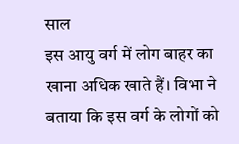साल
इस आयु वर्ग में लोग बाहर का खाना अधिक खाते हैं। विभा ने बताया कि इस वर्ग के लोगों को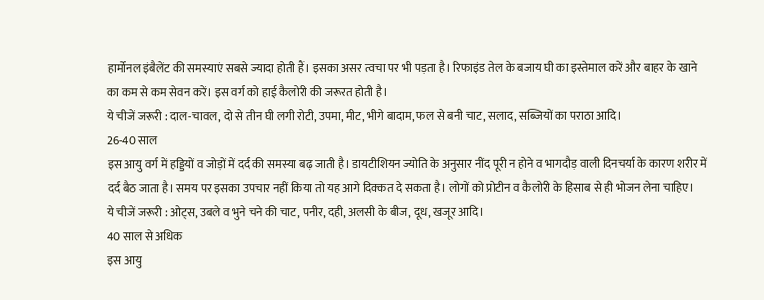हार्मोनल इंबैलेंट की समस्याएं सबसे ज्यादा होती हैं। इसका असर त्वचा पर भी पड़ता है। रिफाइंड तेल के बजाय घी का इस्तेमाल करें और बाहर के खाने का कम से कम सेवन करें। इस वर्ग को हाई कैलोरी की जरूरत होती है।
ये चीजें जरूरी : दाल-चावल, दो से तीन घी लगी रोटी, उपमा, मीट, भीगे बादाम, फल से बनी चाट, सलाद, सब्जियों का पराठा आदि।
26-40 साल
इस आयु वर्ग में हड्डियों व जोड़ों में दर्द की समस्या बढ़ जाती है। डायटीशियन ज्योति के अनुसार नींद पूरी न होने व भागदौड़ वाली दिनचर्या के कारण शरीर में दर्द बैठ जाता है। समय पर इसका उपचार नहीं किया तो यह आगे दिक्कत दे सकता है। लोगों को प्रोटीन व कैलोरी के हिसाब से ही भोजन लेना चाहिए।
ये चीजें जरूरी : ओट्स, उबले व भुने चने की चाट, पनीर, दही, अलसी के बीज, दूध, खजूर आदि।
40 साल से अधिक
इस आयु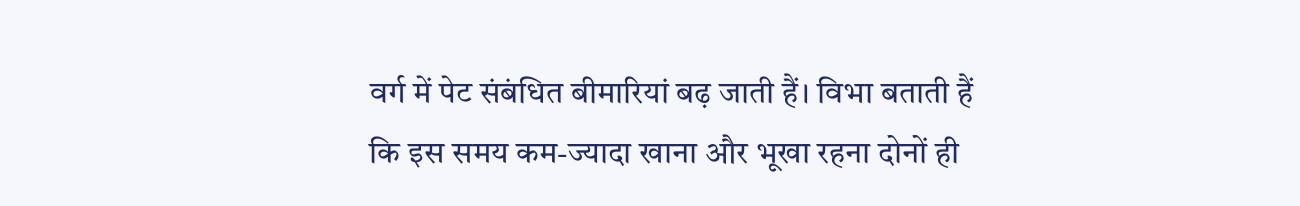वर्ग में पेट संबंधित बीमारियां बढ़ जाती हैं। विभा बताती हैं कि इस समय कम-ज्यादा खाना और भूखा रहना दोनों ही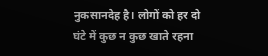नुकसानदेह है। लोगों को हर दो घंटे में कुछ न कुछ खाते रहना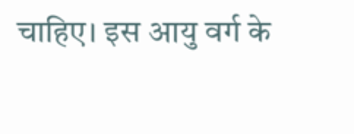चाहिए। इस आयु वर्ग के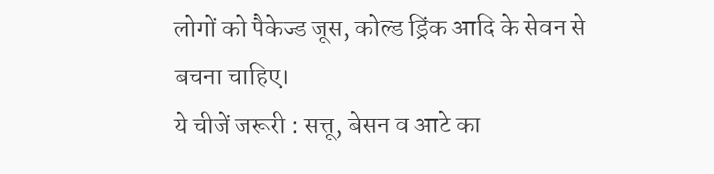लोगों को पैकेज्ड जूस, कोल्ड ड्रिंक आदि के सेवन से बचना चाहिए।
ये चीजें जरूरी : सत्तू, बेसन व आटे का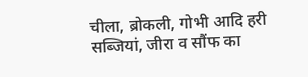चीला, ब्रोकली, गोभी आदि हरी सब्जियां, जीरा व सौंफ का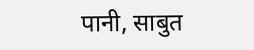पानी, साबुत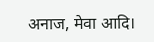अनाज, मेवा आदि।